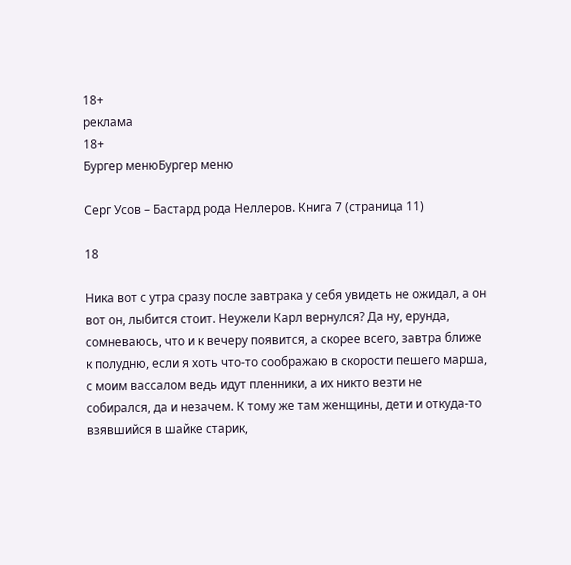18+
реклама
18+
Бургер менюБургер меню

Серг Усов – Бастард рода Неллеров. Книга 7 (страница 11)

18

Ника вот с утра сразу после завтрака у себя увидеть не ожидал, а он вот он, лыбится стоит. Неужели Карл вернулся? Да ну, ерунда, сомневаюсь, что и к вечеру появится, а скорее всего, завтра ближе к полудню, если я хоть что-то соображаю в скорости пешего марша, с моим вассалом ведь идут пленники, а их никто везти не собирался, да и незачем. К тому же там женщины, дети и откуда-то взявшийся в шайке старик,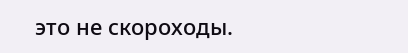это не скороходы.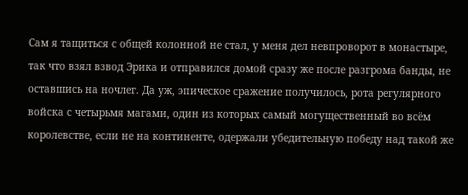Сам я тащиться с общей колонной не стал, у меня дел невпроворот в монастыре, так что взял взвод Эрика и отправился домой сразу же после разгрома банды, не оставшись на ночлег. Да уж, эпическое сражение получилось, рота регулярного войска с четырьмя магами, один из которых самый могущественный во всём королевстве, если не на континенте, одержали убедительную победу над такой же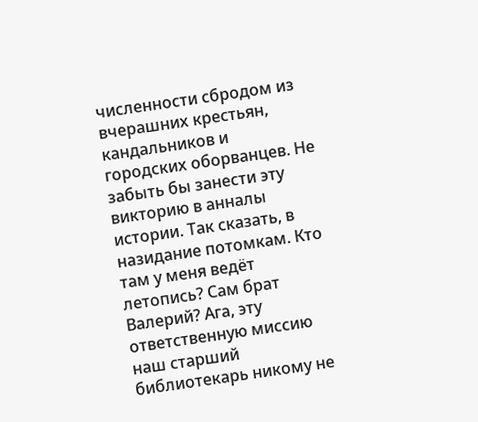численности сбродом из вчерашних крестьян, кандальников и городских оборванцев. Не забыть бы занести эту викторию в анналы истории. Так сказать, в назидание потомкам. Кто там у меня ведёт летопись? Сам брат Валерий? Ага, эту ответственную миссию наш старший библиотекарь никому не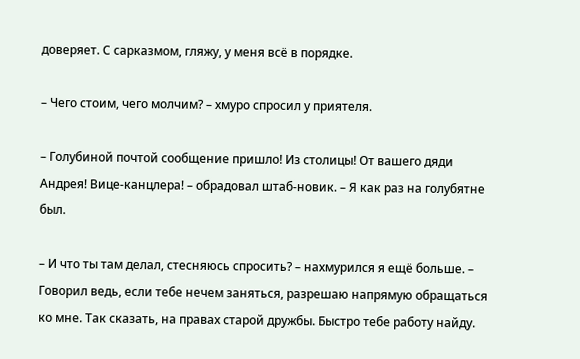доверяет. С сарказмом, гляжу, у меня всё в порядке.

– Чего стоим, чего молчим? – хмуро спросил у приятеля.

– Голубиной почтой сообщение пришло! Из столицы! От вашего дяди Андрея! Вице-канцлера! – обрадовал штаб-новик. – Я как раз на голубятне был.

– И что ты там делал, стесняюсь спросить? – нахмурился я ещё больше. – Говорил ведь, если тебе нечем заняться, разрешаю напрямую обращаться ко мне. Так сказать, на правах старой дружбы. Быстро тебе работу найду.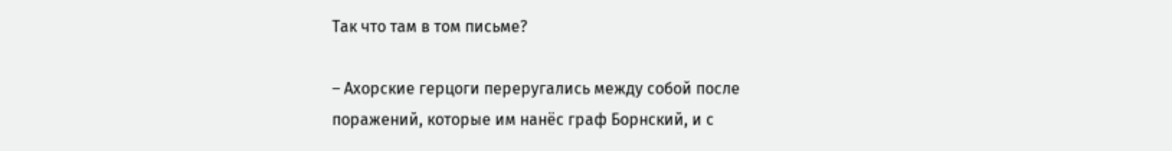Так что там в том письме?

– Ахорские герцоги переругались между собой после поражений, которые им нанёс граф Борнский, и с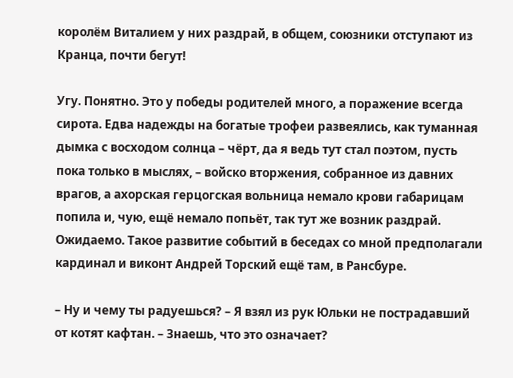королём Виталием у них раздрай, в общем, союзники отступают из Кранца, почти бегут!

Угу. Понятно. Это у победы родителей много, а поражение всегда сирота. Едва надежды на богатые трофеи развеялись, как туманная дымка с восходом солнца – чёрт, да я ведь тут стал поэтом, пусть пока только в мыслях, – войско вторжения, собранное из давних врагов, а ахорская герцогская вольница немало крови габарицам попила и, чую, ещё немало попьёт, так тут же возник раздрай. Ожидаемо. Такое развитие событий в беседах со мной предполагали кардинал и виконт Андрей Торский ещё там, в Рансбуре.

– Ну и чему ты радуешься? – Я взял из рук Юльки не пострадавший от котят кафтан. – Знаешь, что это означает?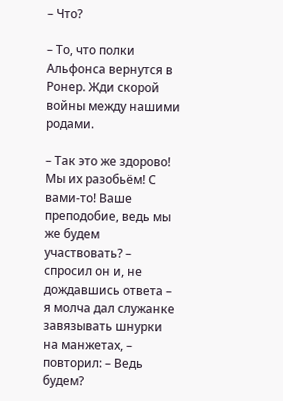– Что?

– То, что полки Альфонса вернутся в Ронер. Жди скорой войны между нашими родами.

– Так это же здорово! Мы их разобьём! С вами-то! Ваше преподобие, ведь мы же будем участвовать? – спросил он и, не дождавшись ответа – я молча дал служанке завязывать шнурки на манжетах, – повторил: – Ведь будем?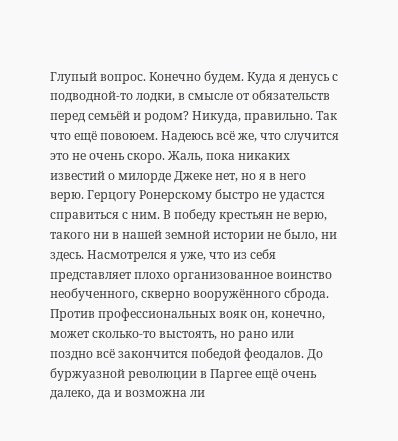Глупый вопрос. Конечно будем. Куда я денусь с подводной-то лодки, в смысле от обязательств перед семьёй и родом? Никуда, правильно. Так что ещё повоюем. Надеюсь всё же, что случится это не очень скоро. Жаль, пока никаких известий о милорде Джеке нет, но я в него верю. Герцогу Ронерскому быстро не удастся справиться с ним. В победу крестьян не верю, такого ни в нашей земной истории не было, ни здесь. Насмотрелся я уже, что из себя представляет плохо организованное воинство необученного, скверно вооружённого сброда. Против профессиональных вояк он, конечно, может сколько-то выстоять, но рано или поздно всё закончится победой феодалов. До буржуазной революции в Паргее ещё очень далеко, да и возможна ли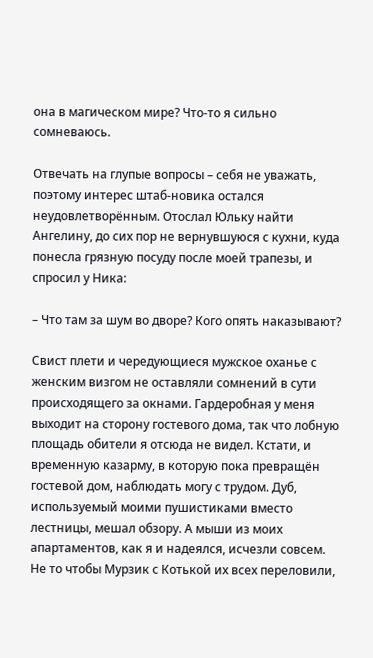она в магическом мире? Что-то я сильно сомневаюсь.

Отвечать на глупые вопросы – себя не уважать, поэтому интерес штаб-новика остался неудовлетворённым. Отослал Юльку найти Ангелину, до сих пор не вернувшуюся с кухни, куда понесла грязную посуду после моей трапезы, и спросил у Ника:

– Что там за шум во дворе? Кого опять наказывают?

Свист плети и чередующиеся мужское оханье с женским визгом не оставляли сомнений в сути происходящего за окнами. Гардеробная у меня выходит на сторону гостевого дома, так что лобную площадь обители я отсюда не видел. Кстати, и временную казарму, в которую пока превращён гостевой дом, наблюдать могу с трудом. Дуб, используемый моими пушистиками вместо лестницы, мешал обзору. А мыши из моих апартаментов, как я и надеялся, исчезли совсем. Не то чтобы Мурзик с Котькой их всех переловили,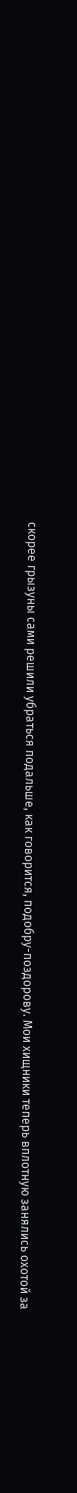скорее грызуны сами решили убраться подальше, как говорится, подобру-поздорову. Мои хищники теперь вплотную занялись охотой за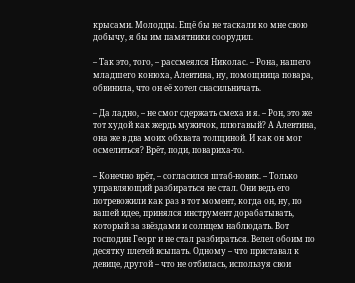крысами. Молодцы. Ещё бы не таскали ко мне свою добычу, я бы им памятники соорудил.

– Так это, того, – рассмеялся Николас. – Рона, нашего младшего конюха, Алевтина, ну, помощница повара, обвинила, что он её хотел снасильничать.

– Да ладно, – не смог сдержать смеха и я. – Рон, это же тот худой как жердь мужичок, плюгавый? А Алевтина, она же в два моих обхвата толщиной. И как он мог осмелиться? Врёт, поди, повариха-то.

– Конечно врёт, – согласился штаб-новик. – Только управляющий разбираться не стал. Они ведь его потревожили как раз в тот момент, когда он, ну, по вашей идее, принялся инструмент дорабатывать, который за звёздами и солнцем наблюдать. Вот господин Георг и не стал разбираться. Велел обоим по десятку плетей всыпать. Одному – что приставал к девице, другой – что не отбилась, используя свои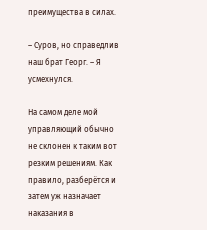преимущества в силах.

– Суров, но справедлив наш брат Георг. – Я усмехнулся.

На самом деле мой управляющий обычно не склонен к таким вот резким решениям. Как правило, разберётся и затем уж назначает наказания в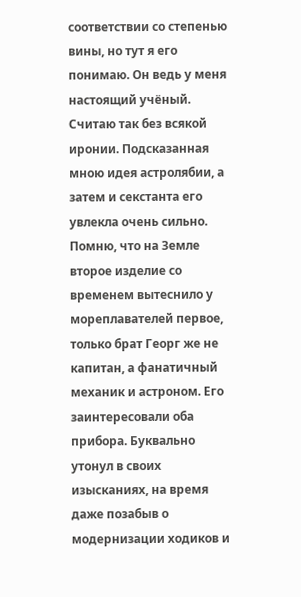соответствии со степенью вины, но тут я его понимаю. Он ведь у меня настоящий учёный. Считаю так без всякой иронии. Подсказанная мною идея астролябии, а затем и секстанта его увлекла очень сильно. Помню, что на Земле второе изделие со временем вытеснило у мореплавателей первое, только брат Георг же не капитан, а фанатичный механик и астроном. Его заинтересовали оба прибора. Буквально утонул в своих изысканиях, на время даже позабыв о модернизации ходиков и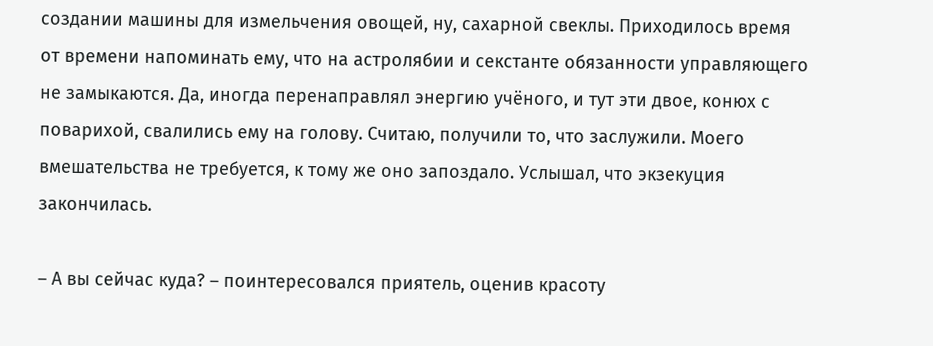создании машины для измельчения овощей, ну, сахарной свеклы. Приходилось время от времени напоминать ему, что на астролябии и секстанте обязанности управляющего не замыкаются. Да, иногда перенаправлял энергию учёного, и тут эти двое, конюх с поварихой, свалились ему на голову. Считаю, получили то, что заслужили. Моего вмешательства не требуется, к тому же оно запоздало. Услышал, что экзекуция закончилась.

– А вы сейчас куда? – поинтересовался приятель, оценив красоту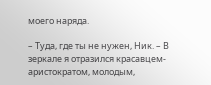моего наряда.

– Туда, где ты не нужен, Ник. – В зеркале я отразился красавцем-аристократом, молодым,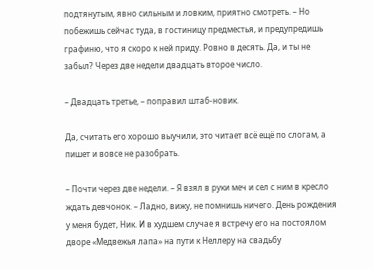подтянутым, явно сильным и ловким, приятно смотреть. – Но побежишь сейчас туда, в гостиницу предместья, и предупредишь графиню, что я скоро к ней приду. Ровно в десять. Да, и ты не забыл? Через две недели двадцать второе число.

– Двадцать третье, – поправил штаб-новик.

Да, считать его хорошо выучили, это читает всё ещё по слогам, а пишет и вовсе не разобрать.

– Почти через две недели. – Я взял в руки меч и сел с ним в кресло ждать девчонок. – Ладно, вижу, не помнишь ничего. День рождения у меня будет, Ник. И в худшем случае я встречу его на постоялом дворе «Медвежья лапа» на пути к Неллеру на свадьбу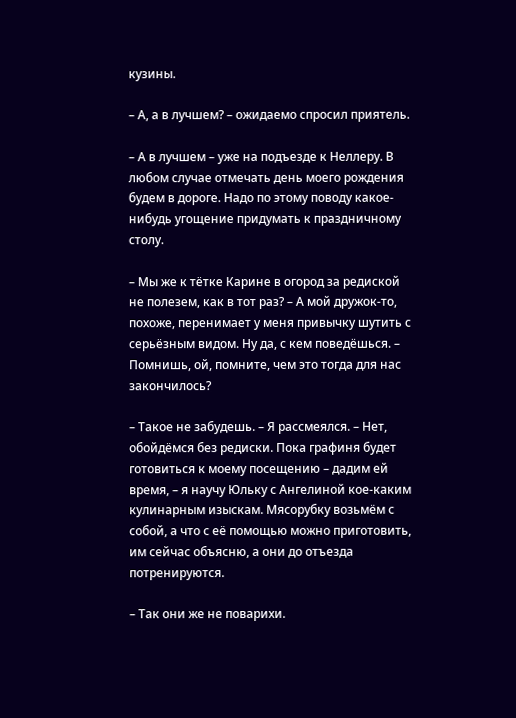кузины.

– А, а в лучшем? – ожидаемо спросил приятель.

– А в лучшем – уже на подъезде к Неллеру. В любом случае отмечать день моего рождения будем в дороге. Надо по этому поводу какое-нибудь угощение придумать к праздничному столу.

– Мы же к тётке Карине в огород за редиской не полезем, как в тот раз? – А мой дружок-то, похоже, перенимает у меня привычку шутить с серьёзным видом. Ну да, с кем поведёшься. – Помнишь, ой, помните, чем это тогда для нас закончилось?

– Такое не забудешь. – Я рассмеялся. – Нет, обойдёмся без редиски. Пока графиня будет готовиться к моему посещению – дадим ей время, – я научу Юльку с Ангелиной кое-каким кулинарным изыскам. Мясорубку возьмём с собой, а что с её помощью можно приготовить, им сейчас объясню, а они до отъезда потренируются.

– Так они же не поварихи.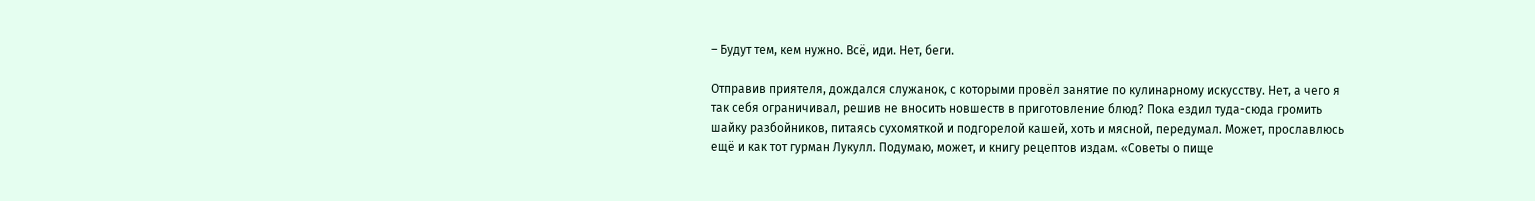– Будут тем, кем нужно. Всё, иди. Нет, беги.

Отправив приятеля, дождался служанок, с которыми провёл занятие по кулинарному искусству. Нет, а чего я так себя ограничивал, решив не вносить новшеств в приготовление блюд? Пока ездил туда-сюда громить шайку разбойников, питаясь сухомяткой и подгорелой кашей, хоть и мясной, передумал. Может, прославлюсь ещё и как тот гурман Лукулл. Подумаю, может, и книгу рецептов издам. «Советы о пище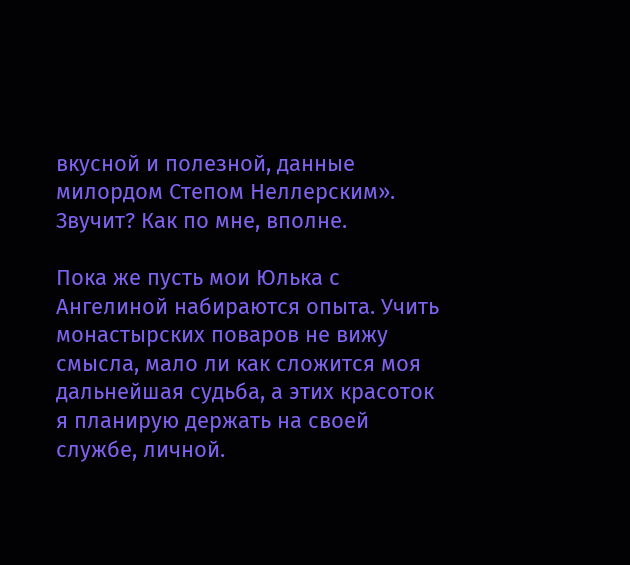вкусной и полезной, данные милордом Степом Неллерским». Звучит? Как по мне, вполне.

Пока же пусть мои Юлька с Ангелиной набираются опыта. Учить монастырских поваров не вижу смысла, мало ли как сложится моя дальнейшая судьба, а этих красоток я планирую держать на своей службе, личной.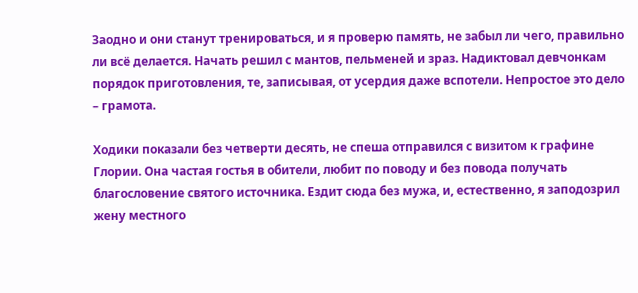Заодно и они станут тренироваться, и я проверю память, не забыл ли чего, правильно ли всё делается. Начать решил с мантов, пельменей и зраз. Надиктовал девчонкам порядок приготовления, те, записывая, от усердия даже вспотели. Непростое это дело – грамота.

Ходики показали без четверти десять, не спеша отправился с визитом к графине Глории. Она частая гостья в обители, любит по поводу и без повода получать благословение святого источника. Ездит сюда без мужа, и, естественно, я заподозрил жену местного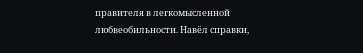правителя в легкомысленной любвеобильности. Навёл справки,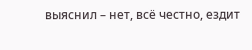выяснил – нет, всё честно, ездит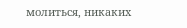молиться, никаких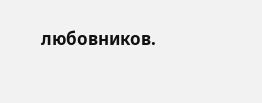любовников.